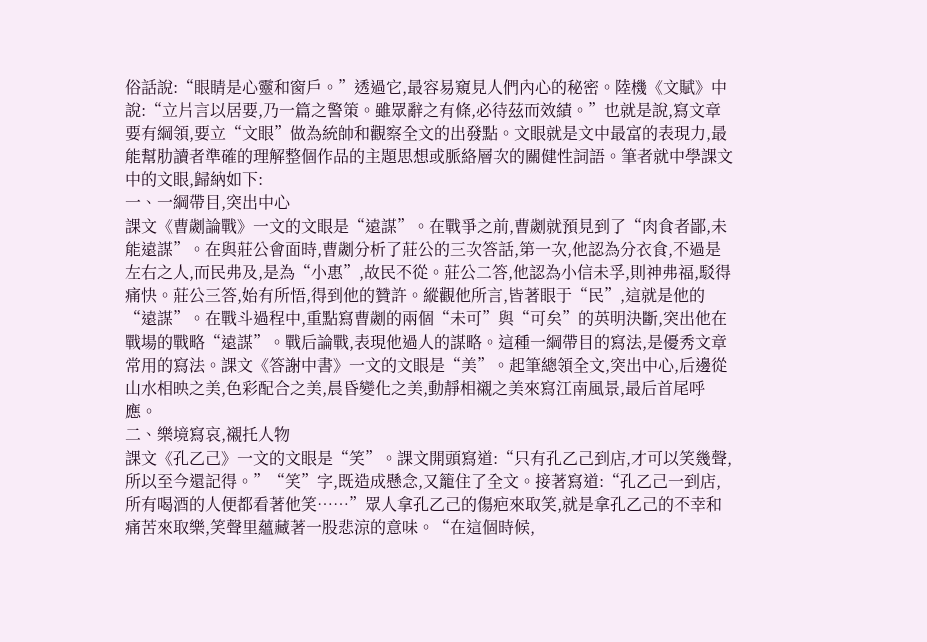俗話說:“眼睛是心靈和窗戶。”透過它,最容易窺見人們內心的秘密。陸機《文賦》中說:“立片言以居要,乃一篇之警策。雖眾辭之有條,必待茲而效績。”也就是說,寫文章要有綱領,要立“文眼”做為統帥和觀察全文的出發點。文眼就是文中最富的表現力,最能幫肋讀者準確的理解整個作品的主題思想或脈絡層次的關健性詞語。筆者就中學課文中的文眼,歸納如下:
一、一綱帶目,突出中心
課文《曹劌論戰》一文的文眼是“遠謀”。在戰爭之前,曹劌就預見到了“肉食者鄙,未能遠謀”。在與莊公會面時,曹劌分析了莊公的三次答話,第一次,他認為分衣食,不過是左右之人,而民弗及,是為“小惠”,故民不從。莊公二答,他認為小信未孚,則神弗福,駁得痛快。莊公三答,始有所悟,得到他的贊許。縱觀他所言,皆著眼于“民”,這就是他的“遠謀”。在戰斗過程中,重點寫曹劌的兩個“未可”與“可矣”的英明決斷,突出他在戰場的戰略“遠謀”。戰后論戰,表現他過人的謀略。這種一綱帶目的寫法,是優秀文章常用的寫法。課文《答謝中書》一文的文眼是“美”。起筆總領全文,突出中心,后邊從山水相映之美,色彩配合之美,晨昏變化之美,動靜相襯之美來寫江南風景,最后首尾呼應。
二、樂境寫哀,襯托人物
課文《孔乙己》一文的文眼是“笑”。課文開頭寫道:“只有孔乙己到店,才可以笑幾聲,所以至今還記得。”“笑”字,既造成懸念,又籠住了全文。接著寫道:“孔乙己一到店,所有喝酒的人便都看著他笑……”眾人拿孔乙己的傷疤來取笑,就是拿孔乙己的不幸和痛苦來取樂,笑聲里蘊藏著一股悲涼的意味。“在這個時候,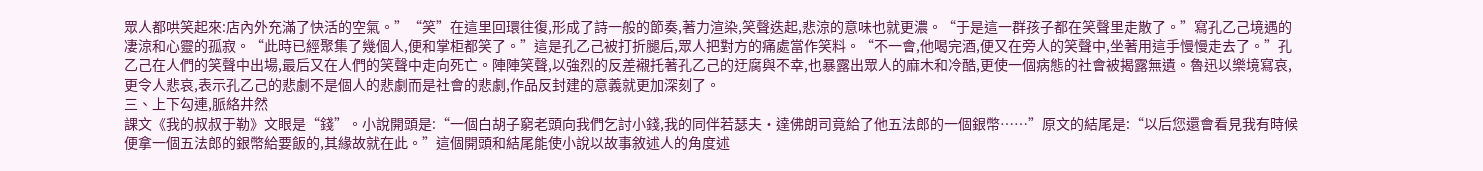眾人都哄笑起來:店內外充滿了快活的空氣。”“笑”在這里回環往復,形成了詩一般的節奏,著力渲染,笑聲迭起,悲涼的意味也就更濃。“于是這一群孩子都在笑聲里走散了。”寫孔乙己境遇的凄涼和心靈的孤寂。“此時已經聚集了幾個人,便和掌柜都笑了。”這是孔乙己被打折腿后,眾人把對方的痛處當作笑料。“不一會,他喝完酒,便又在旁人的笑聲中,坐著用這手慢慢走去了。”孔乙己在人們的笑聲中出場,最后又在人們的笑聲中走向死亡。陣陣笑聲,以強烈的反差襯托著孔乙己的迂腐與不幸,也暴露出眾人的麻木和冷酷,更使一個病態的社會被揭露無遺。魯迅以樂境寫哀,更令人悲哀,表示孔乙己的悲劇不是個人的悲劇而是社會的悲劇,作品反封建的意義就更加深刻了。
三、上下勾連,脈絡井然
課文《我的叔叔于勒》文眼是“錢”。小說開頭是:“一個白胡子窮老頭向我們乞討小錢,我的同伴若瑟夫·達佛朗司竟給了他五法郎的一個銀幣……”原文的結尾是:“以后您還會看見我有時候便拿一個五法郎的銀幣給要飯的,其緣故就在此。”這個開頭和結尾能使小說以故事敘述人的角度述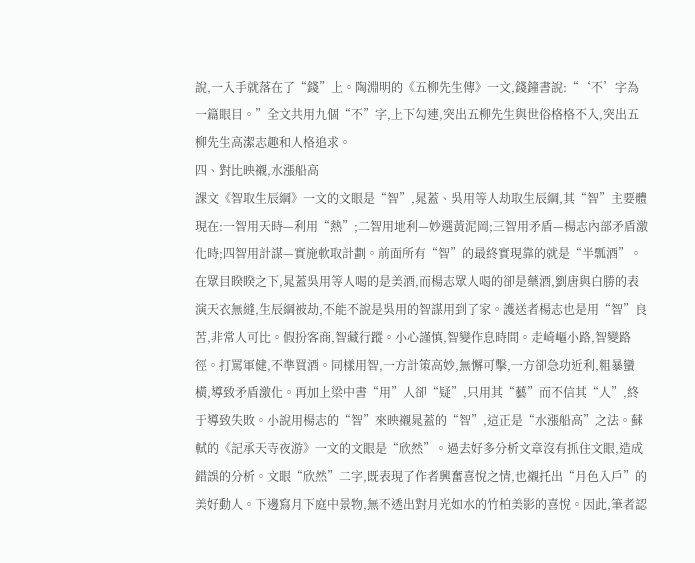說,一入手就落在了“錢”上。陶淵明的《五柳先生傳》一文,錢鐘書說:“‘不’字為一篇眼目。”全文共用九個“不”字,上下勾連,突出五柳先生與世俗格格不入,突出五柳先生高潔志趣和人格追求。
四、對比映襯,水漲船高
課文《智取生辰綱》一文的文眼是“智”,晁蓋、吳用等人劫取生辰綱,其“智”主要體現在:一智用天時—利用“熱”;二智用地利—妙選黃泥岡;三智用矛盾—楊志內部矛盾激化時;四智用計謀—實施軟取計劃。前面所有“智”的最終實現靠的就是“半瓢酒”。在眾目睽睽之下,晁蓋吳用等人喝的是美酒,而楊志眾人喝的卻是藥酒,劉唐與白勝的表演天衣無縫,生辰綱被劫,不能不說是吳用的智謀用到了家。護送者楊志也是用“智”良苦,非常人可比。假扮客商,智藏行蹤。小心謹慎,智變作息時間。走崎嶇小路,智變路徑。打罵軍健,不準買酒。同樣用智,一方計策高妙,無懈可擊,一方卻急功近利,粗暴蠻橫,導致矛盾激化。再加上梁中書“用”人卻“疑”,只用其“藝”而不信其“人”,終于導致失敗。小說用楊志的“智”來映襯晁蓋的“智”,這正是“水漲船高”之法。蘇軾的《記承天寺夜游》一文的文眼是“欣然”。過去好多分析文章沒有抓住文眼,造成錯誤的分析。文眼“欣然”二字,既表現了作者興奮喜悅之情,也襯托出“月色入戶”的美好動人。下邊寫月下庭中景物,無不透出對月光如水的竹柏美影的喜悅。因此,筆者認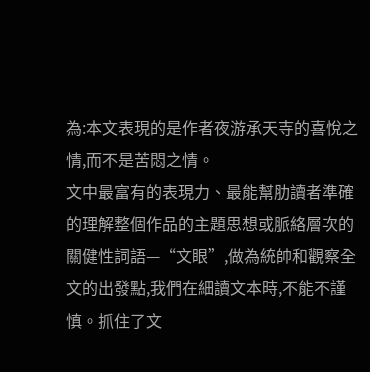為:本文表現的是作者夜游承天寺的喜悅之情,而不是苦悶之情。
文中最富有的表現力、最能幫肋讀者準確的理解整個作品的主題思想或脈絡層次的關健性詞語—“文眼”,做為統帥和觀察全文的出發點,我們在細讀文本時,不能不謹慎。抓住了文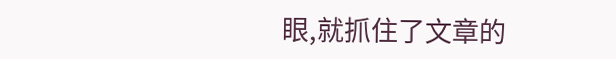眼,就抓住了文章的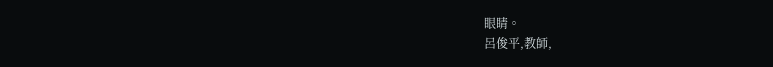眼睛。
呂俊平,教師,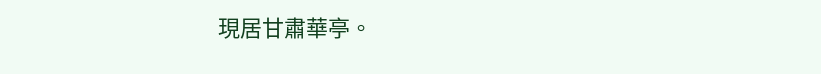現居甘肅華亭。